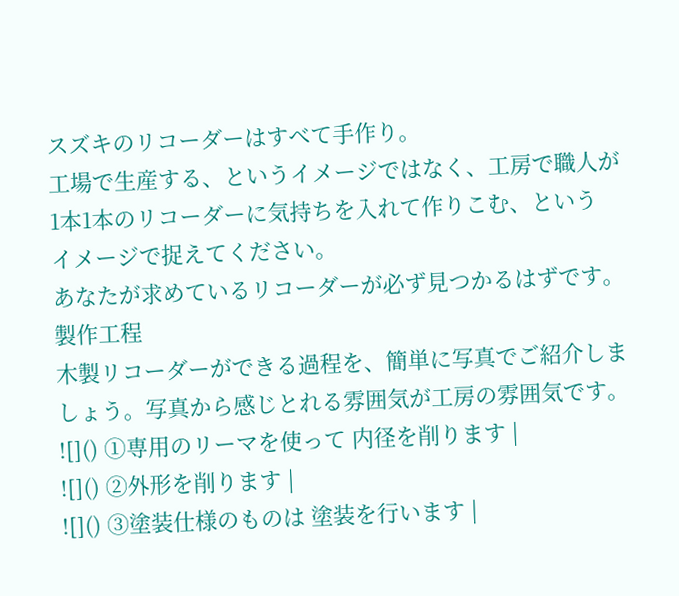スズキのリコーダーはすべて手作り。
工場で生産する、というイメージではなく、工房で職人が
1本1本のリコーダーに気持ちを入れて作りこむ、という
イメージで捉えてください。
あなたが求めているリコーダーが必ず見つかるはずです。
製作工程
木製リコーダーができる過程を、簡単に写真でご紹介しましょう。写真から感じとれる雰囲気が工房の雰囲気です。
![]() ①専用のリーマを使って 内径を削ります |
![]() ②外形を削ります |
![]() ③塗装仕様のものは 塗装を行います |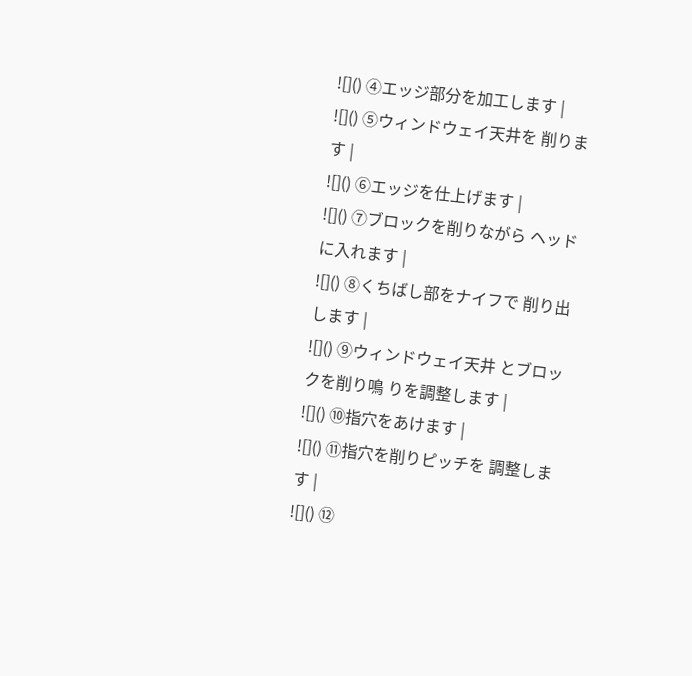![]() ④エッジ部分を加工します |
![]() ⑤ウィンドウェイ天井を 削ります |
![]() ⑥エッジを仕上げます |
![]() ⑦ブロックを削りながら ヘッドに入れます |
![]() ⑧くちばし部をナイフで 削り出します |
![]() ⑨ウィンドウェイ天井 とブロックを削り鳴 りを調整します |
![]() ⑩指穴をあけます |
![]() ⑪指穴を削りピッチを 調整します |
![]() ⑫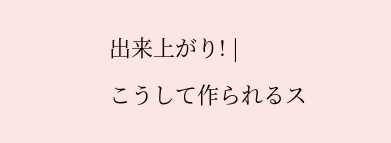出来上がり! |
こうして作られるス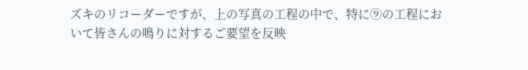ズキのリコーダーですが、上の写真の工程の中で、特に⑨の工程において皆さんの鳴りに対するご要望を反映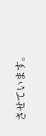させています。